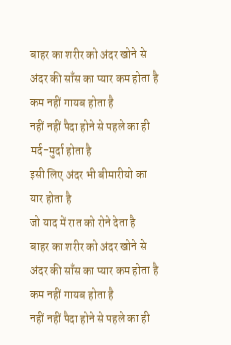बाहर का शरीर को अंदर खोने से
अंदर की साँस का प्यार कम होता है
कम नहीं गायब होता है
नहीं नहीं पैदा होने से पहले का ही मर्द-मुर्दा होता है
इसी लिए अंदर भी बीमारीयो का यार होता है
जो याद में रात को रोने देता है
बाहर का शरीर को अंदर खोने से
अंदर की साँस का प्यार कम होता है
कम नहीं गायब होता है
नहीं नहीं पैदा होने से पहले का ही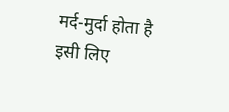मर्द-मुर्दा होता है
इसी लिए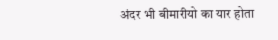अंदर भी बीमारीयो का यार होता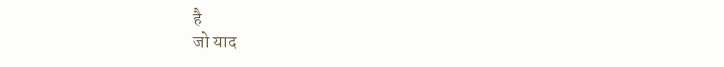है
जो याद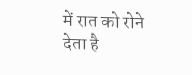में रात को रोने देता है